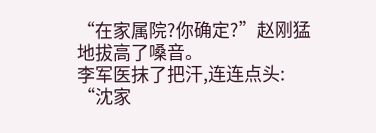“在家属院?你确定?”赵刚猛地拔高了嗓音。
李军医抹了把汗,连连点头:
“沈家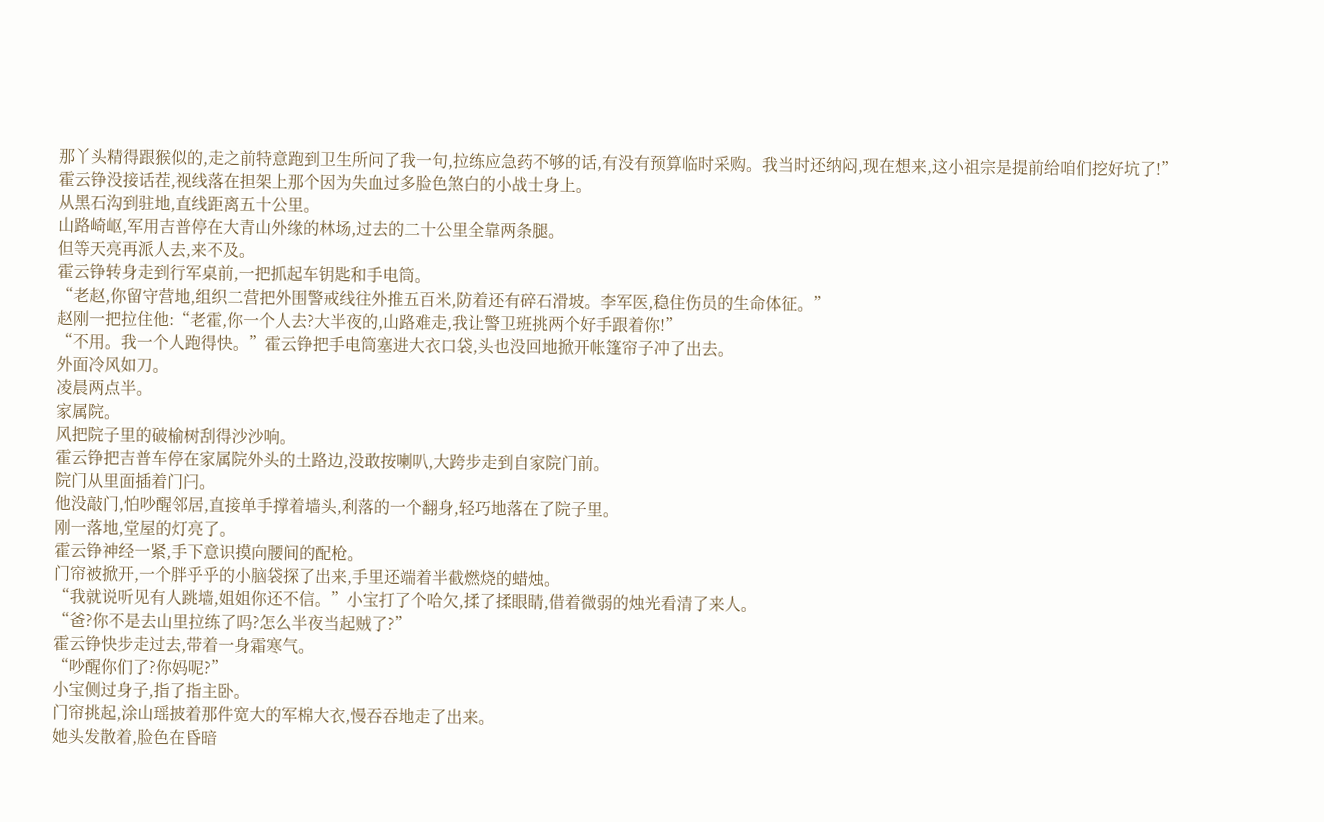那丫头精得跟猴似的,走之前特意跑到卫生所问了我一句,拉练应急药不够的话,有没有预算临时采购。我当时还纳闷,现在想来,这小祖宗是提前给咱们挖好坑了!”
霍云铮没接话茬,视线落在担架上那个因为失血过多脸色煞白的小战士身上。
从黑石沟到驻地,直线距离五十公里。
山路崎岖,军用吉普停在大青山外缘的林场,过去的二十公里全靠两条腿。
但等天亮再派人去,来不及。
霍云铮转身走到行军桌前,一把抓起车钥匙和手电筒。
“老赵,你留守营地,组织二营把外围警戒线往外推五百米,防着还有碎石滑坡。李军医,稳住伤员的生命体征。”
赵刚一把拉住他:“老霍,你一个人去?大半夜的,山路难走,我让警卫班挑两个好手跟着你!”
“不用。我一个人跑得快。”霍云铮把手电筒塞进大衣口袋,头也没回地掀开帐篷帘子冲了出去。
外面冷风如刀。
凌晨两点半。
家属院。
风把院子里的破榆树刮得沙沙响。
霍云铮把吉普车停在家属院外头的土路边,没敢按喇叭,大跨步走到自家院门前。
院门从里面插着门闩。
他没敲门,怕吵醒邻居,直接单手撑着墙头,利落的一个翻身,轻巧地落在了院子里。
刚一落地,堂屋的灯亮了。
霍云铮神经一紧,手下意识摸向腰间的配枪。
门帘被掀开,一个胖乎乎的小脑袋探了出来,手里还端着半截燃烧的蜡烛。
“我就说听见有人跳墙,姐姐你还不信。”小宝打了个哈欠,揉了揉眼睛,借着微弱的烛光看清了来人。
“爸?你不是去山里拉练了吗?怎么半夜当起贼了?”
霍云铮快步走过去,带着一身霜寒气。
“吵醒你们了?你妈呢?”
小宝侧过身子,指了指主卧。
门帘挑起,涂山瑶披着那件宽大的军棉大衣,慢吞吞地走了出来。
她头发散着,脸色在昏暗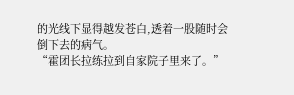的光线下显得越发苍白,透着一股随时会倒下去的病气。
“霍团长拉练拉到自家院子里来了。”